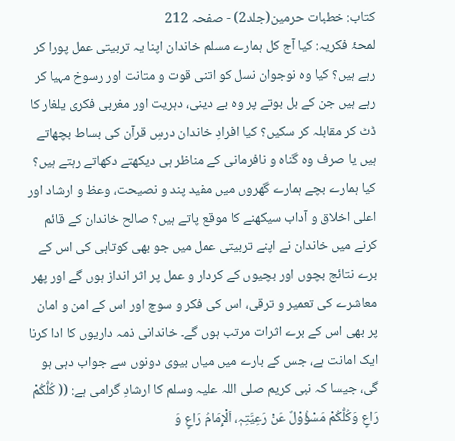کتاب: خطبات حرمین(جلد2) - صفحہ 212
لمحۂ فکریہ: کیا آج کل ہمارے مسلم خاندان اپنا یہ تربیتی عمل پورا کر رہے ہیں؟ کیا وہ نوجوان نسل کو اتنی قوت و متانت اور رسوخ مہیا کر رہے ہیں جن کے بل بوتے پر وہ بے دینی، دہریت اور مغربی فکری یلغار کا ڈٹ کر مقابلہ کر سکیں؟ کیا افرادِ خاندان درسِ قرآن کی بساط بچھاتے ہیں یا صرف وہ گناہ و نافرمانی کے مناظر ہی دیکھتے دکھاتے رہتے ہیں؟ کیا ہمارے بچے ہمارے گھروں میں مفید پند و نصیحت، وعظ و ارشاد اور اعلی اخلاق و آداب سیکھنے کا موقع پاتے ہیں؟ صالح خاندان کے قائم کرنے میں خاندان نے اپنے تربیتی عمل میں جو بھی کوتاہی کی اس کے برے نتائج بچوں اور بچیوں کے کردار و عمل پر اثر انداز ہوں گے اور پھر معاشرے کی تعمیر و ترقی، اس کی فکر و سوچ اور اس کے امن و امان پر بھی اس کے برے اثرات مرتب ہوں گے۔ خاندانی ذمہ داریوں کا ادا کرنا ایک امانت ہے، جس کے بارے میں میاں بیوی دونوں سے جواب دہی ہو گی، جیسا کہ نبی کریم صلی اللہ علیہ وسلم کا ارشادِ گرامی ہے: (( کُلُّکُمْ رَاعٍ وَکُلُّکُمْ مَسْؤُوْلٌ عَنْ رَعِیَّتِہٖ، اَلْإِمَامُ رَاعٍ وَ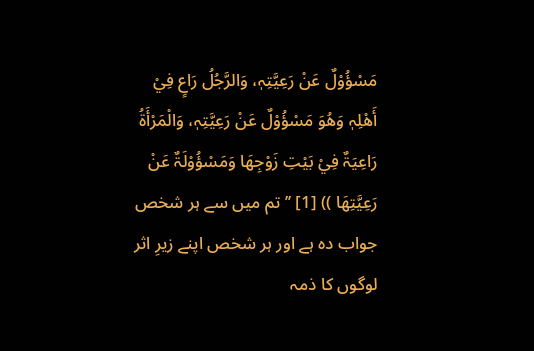مَسْؤُوْلٌ عَنْ رَعِیَّتِہٖ، وَالرَّجُلُ رَاعٍ فِيْ أَھْلِہٖ وَھُوَ مَسْؤُوْلٌ عَنْ رَعِیَّتِہٖ، وَالْمَرْأَۃُ رَاعِیَۃٌ فِيْ بَیْتِ زَوْجِھَا وَمَسْؤُوْلَۃٌ عَنْ رَعِیَّتِھَا )) [1] ’’تم میں سے ہر شخص جواب دہ ہے اور ہر شخص اپنے زیرِ اثر لوگوں کا ذمہ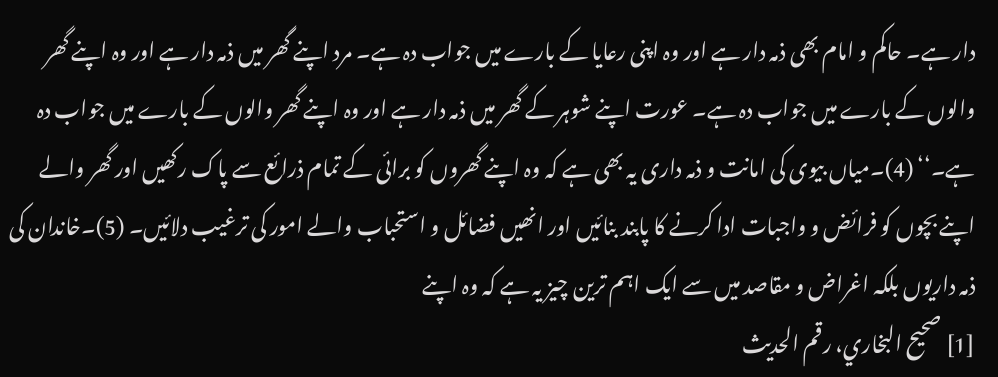دار ہے۔ حاکم و امام بھی ذمہ دار ہے اور وہ اپنی رعایا کے بارے میں جواب دہ ہے۔ مرد اپنے گھر میں ذمہ دار ہے اور وہ اپنے گھر والوں کے بارے میں جواب دہ ہے۔ عورت اپنے شوہر کے گھر میں ذمہ دار ہے اور وہ اپنے گھر والوں کے بارے میں جواب دہ ہے۔‘‘ (4)۔میاں بیوی کی امانت و ذمہ داری یہ بھی ہے کہ وہ اپنے گھروں کو برائی کے تمام ذرائع سے پاک رکھیں اور گھر والے اپنے بچوں کو فرائض و واجبات ادا کرنے کا پابند بنائیں اور انھیں فضائل و استحباب والے امور کی ترغیب دلائیں۔ (5)۔خاندان کی ذمہ داریوں بلکہ اغراض و مقاصد میں سے ایک اہم ترین چیز یہ ہے کہ وہ اپنے
[1] صحیح البخاري، رقم الحدیث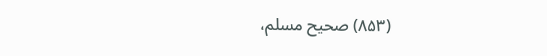(۸۵۳) صحیح مسلم،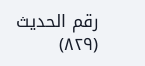رقم الحدیث (۸۲۹)